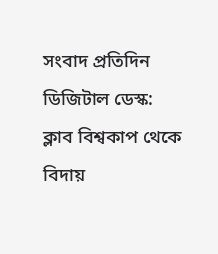সংবাদ প্রতিদিন ডিজিটাল ডেস্ক: ক্লাব বিশ্বকাপ থেকে বিদায়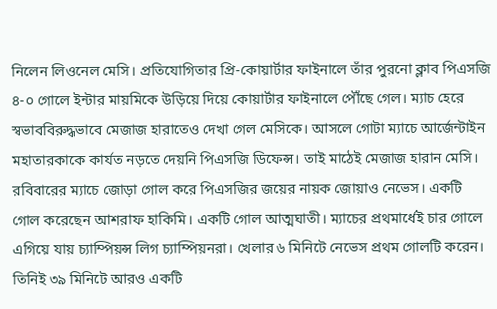নিলেন লিওনেল মেসি। প্রতিযোগিতার প্রি-কোয়ার্টার ফাইনালে তাঁর পুরনো ক্লাব পিএসজি ৪-০ গোলে ইন্টার মায়মিকে উড়িয়ে দিয়ে কোয়ার্টার ফাইনালে পৌঁছে গেল। ম্যাচ হেরে স্বভাববিরুদ্ধভাবে মেজাজ হারাতেও দেখা গেল মেসিকে। আসলে গোটা ম্যাচে আর্জেন্টাইন মহাতারকাকে কার্যত নড়তে দেয়নি পিএসজি ডিফেন্স। তাই মাঠেই মেজাজ হারান মেসি।
রবিবারের ম্যাচে জোড়া গোল করে পিএসজির জয়ের নায়ক জোয়াও নেভেস। একটি গোল করেছেন আশরাফ হাকিমি। একটি গোল আত্মঘাতী। ম্যাচের প্রথমার্ধেই চার গোলে এগিয়ে যায় চ্যাম্পিয়ন্স লিগ চ্যাম্পিয়নরা। খেলার ৬ মিনিটে নেভেস প্রথম গোলটি করেন। তিনিই ৩৯ মিনিটে আরও একটি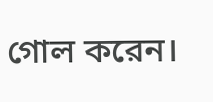গোল করেন।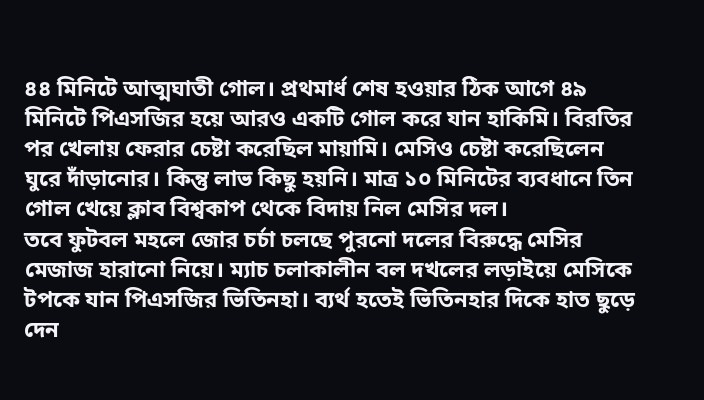৪৪ মিনিটে আত্মঘাতী গোল। প্রথমার্ধ শেষ হওয়ার ঠিক আগে ৪৯ মিনিটে পিএসজির হয়ে আরও একটি গোল করে যান হাকিমি। বিরতির পর খেলায় ফেরার চেষ্টা করেছিল মায়ামি। মেসিও চেষ্টা করেছিলেন ঘুরে দাঁড়ানোর। কিন্তু লাভ কিছু হয়নি। মাত্র ১০ মিনিটের ব্যবধানে তিন গোল খেয়ে ক্লাব বিশ্বকাপ থেকে বিদায় নিল মেসির দল।
তবে ফুটবল মহলে জোর চর্চা চলছে পুরনো দলের বিরুদ্ধে মেসির মেজাজ হারানো নিয়ে। ম্যাচ চলাকালীন বল দখলের লড়াইয়ে মেসিকে টপকে যান পিএসজির ভিতিনহা। ব্যর্থ হতেই ভিতিনহার দিকে হাত ছুড়ে দেন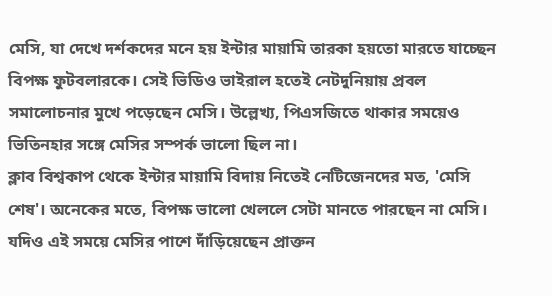মেসি, যা দেখে দর্শকদের মনে হয় ইন্টার মায়ামি তারকা হয়তো মারতে যাচ্ছেন বিপক্ষ ফুটবলারকে। সেই ভিডিও ভাইরাল হতেই নেটদুনিয়ায় প্রবল সমালোচনার মুখে পড়েছেন মেসি। উল্লেখ্য, পিএসজিতে থাকার সময়েও ভিতিনহার সঙ্গে মেসির সম্পর্ক ভালো ছিল না।
ক্লাব বিশ্বকাপ থেকে ইন্টার মায়ামি বিদায় নিতেই নেটিজেনদের মত, 'মেসি শেষ'। অনেকের মতে, বিপক্ষ ভালো খেললে সেটা মানতে পারছেন না মেসি। যদিও এই সময়ে মেসির পাশে দাঁড়িয়েছেন প্রাক্তন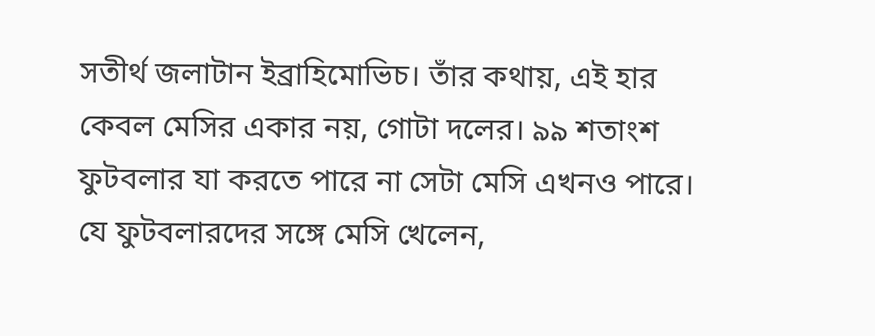সতীর্থ জলাটান ইব্রাহিমোভিচ। তাঁর কথায়, এই হার কেবল মেসির একার নয়, গোটা দলের। ৯৯ শতাংশ ফুটবলার যা করতে পারে না সেটা মেসি এখনও পারে। যে ফুটবলারদের সঙ্গে মেসি খেলেন,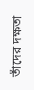তাঁদের দক্ষতা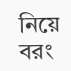নিয়ে বরং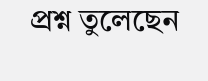প্রশ্ন তুলেছেন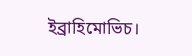ইব্রাহিমোভিচ।